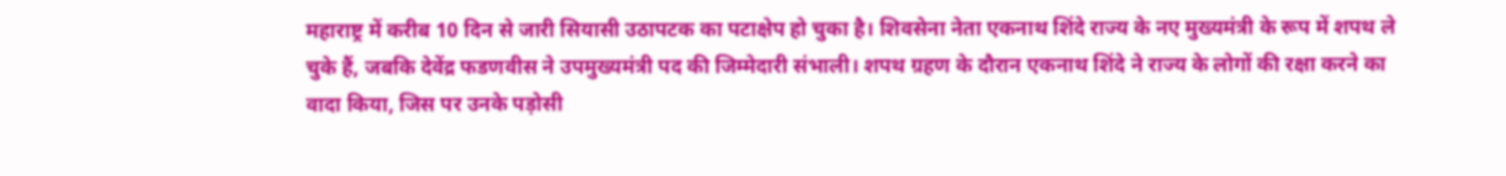महाराष्ट्र में करीब 10 दिन से जारी सियासी उठापटक का पटाक्षेप हो चुका है। शिवसेना नेता एकनाथ शिंदे राज्य के नए मुख्यमंत्री के रूप में शपथ ले चुके हैं, जबकि देवेंद्र फडणवीस ने उपमुख्यमंत्री पद की जिम्मेदारी संभाली। शपथ ग्रहण के दौरान एकनाथ शिंदे ने राज्य के लोगों की रक्षा करने का वादा किया, जिस पर उनके पड़ोसी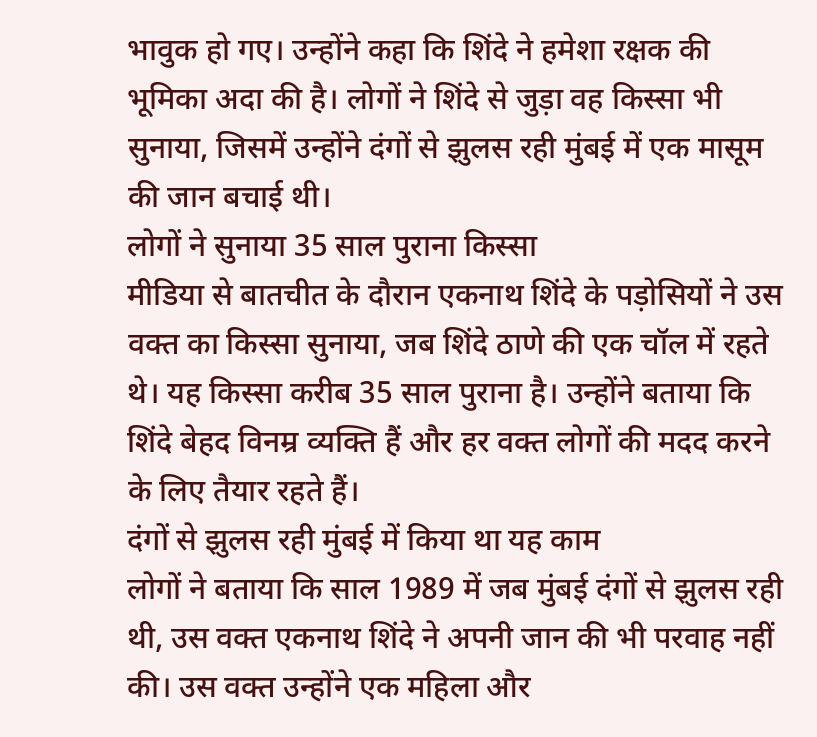भावुक हो गए। उन्होंने कहा कि शिंदे ने हमेशा रक्षक की भूमिका अदा की है। लोगों ने शिंदे से जुड़ा वह किस्सा भी सुनाया, जिसमें उन्होंने दंगों से झुलस रही मुंबई में एक मासूम की जान बचाई थी।
लोगों ने सुनाया 35 साल पुराना किस्सा
मीडिया से बातचीत के दौरान एकनाथ शिंदे के पड़ोसियों ने उस वक्त का किस्सा सुनाया, जब शिंदे ठाणे की एक चॉल में रहते थे। यह किस्सा करीब 35 साल पुराना है। उन्होंने बताया कि शिंदे बेहद विनम्र व्यक्ति हैं और हर वक्त लोगों की मदद करने के लिए तैयार रहते हैं।
दंगों से झुलस रही मुंबई में किया था यह काम
लोगों ने बताया कि साल 1989 में जब मुंबई दंगों से झुलस रही थी, उस वक्त एकनाथ शिंदे ने अपनी जान की भी परवाह नहीं की। उस वक्त उन्होंने एक महिला और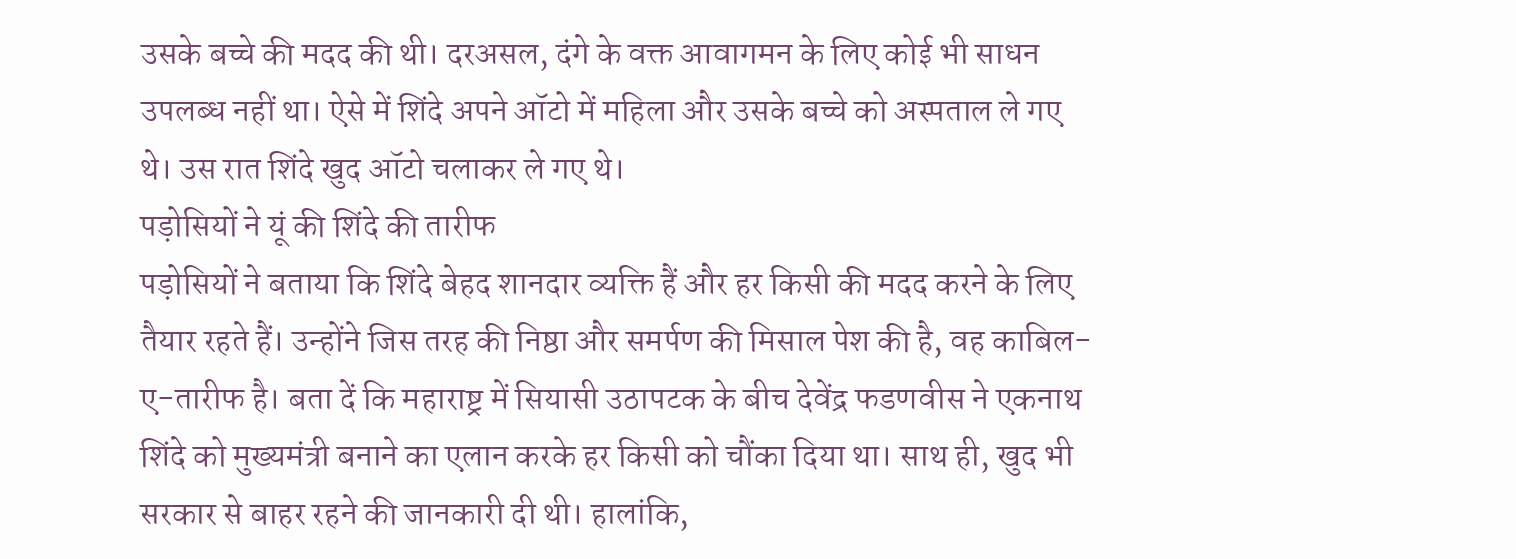उसके बच्चे की मदद की थी। दरअसल, दंगे के वक्त आवागमन के लिए कोई भी साधन उपलब्ध नहीं था। ऐसे में शिंदे अपने ऑटो में महिला और उसके बच्चे को अस्पताल ले गए थे। उस रात शिंदे खुद ऑटो चलाकर ले गए थे।
पड़ोसियों ने यूं की शिंदे की तारीफ
पड़ोसियों ने बताया कि शिंदे बेहद शानदार व्यक्ति हैं और हर किसी की मदद करने के लिए तैयार रहते हैं। उन्होंने जिस तरह की निष्ठा और समर्पण की मिसाल पेश की है, वह काबिल-ए-तारीफ है। बता दें कि महाराष्ट्र में सियासी उठापटक के बीच देवेंद्र फडणवीस ने एकनाथ शिंदे को मुख्यमंत्री बनाने का एलान करके हर किसी को चौंका दिया था। साथ ही, खुद भी सरकार से बाहर रहने की जानकारी दी थी। हालांकि,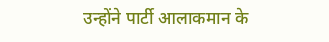उन्होंने पार्टी आलाकमान के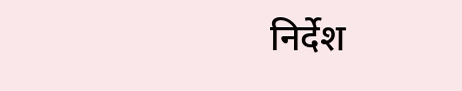निर्देश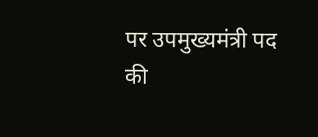पर उपमुख्यमंत्री पद की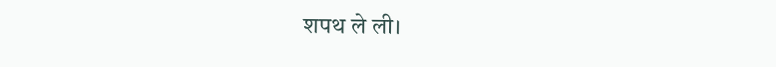शपथ ले ली।